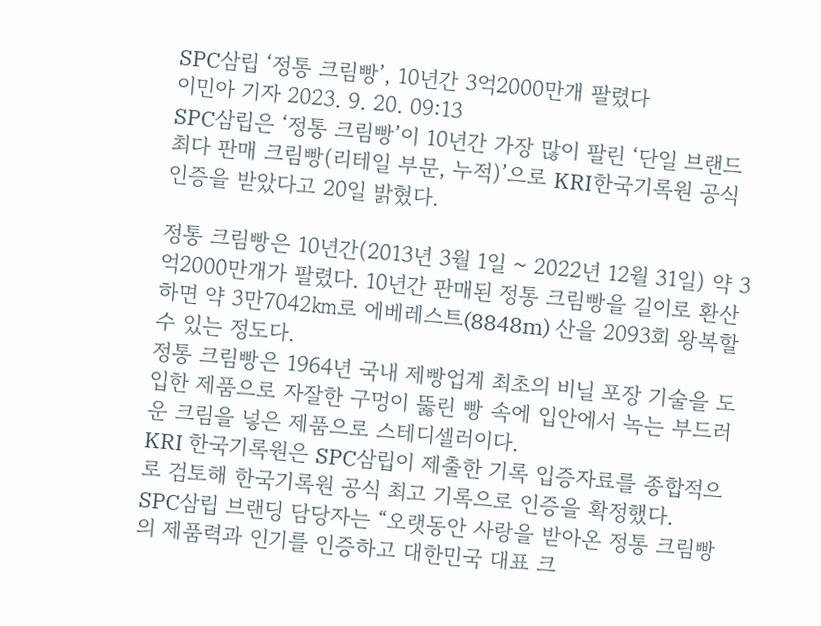SPC삼립 ‘정통 크림빵’, 10년간 3억2000만개 팔렸다
이민아 기자 2023. 9. 20. 09:13
SPC삼립은 ‘정통 크림빵’이 10년간 가장 많이 팔린 ‘단일 브랜드 최다 판매 크림빵(리테일 부문, 누적)’으로 KRI한국기록원 공식 인증을 받았다고 20일 밝혔다.

정통 크림빵은 10년간(2013년 3월 1일 ~ 2022년 12월 31일) 약 3억2000만개가 팔렸다. 10년간 판매된 정통 크림빵을 길이로 환산하면 약 3만7042㎞로 에베레스트(8848m) 산을 2093회 왕복할 수 있는 정도다.
정통 크림빵은 1964년 국내 제빵업계 최초의 비닐 포장 기술을 도입한 제품으로 자잘한 구멍이 뚫린 빵 속에 입안에서 녹는 부드러운 크림을 넣은 제품으로 스테디셀러이다.
KRI 한국기록원은 SPC삼립이 제출한 기록 입증자료를 종합적으로 검토해 한국기록원 공식 최고 기록으로 인증을 확정했다.
SPC삼립 브랜딩 담당자는 “오랫동안 사랑을 받아온 정통 크림빵의 제품력과 인기를 인증하고 대한민국 대표 크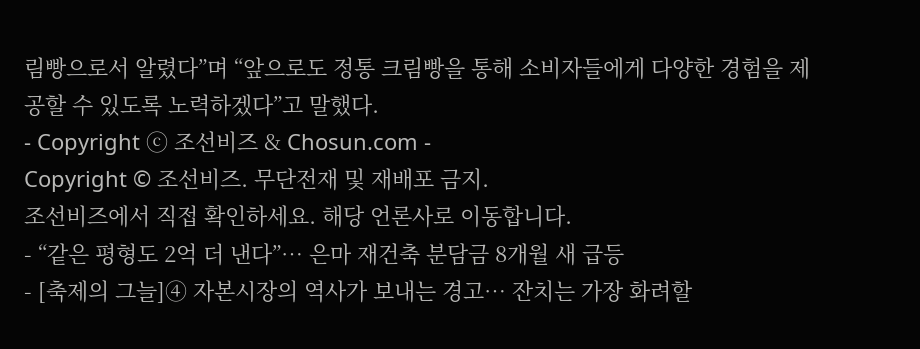림빵으로서 알렸다”며 “앞으로도 정통 크림빵을 통해 소비자들에게 다양한 경험을 제공할 수 있도록 노력하겠다”고 말했다.
- Copyright ⓒ 조선비즈 & Chosun.com -
Copyright © 조선비즈. 무단전재 및 재배포 금지.
조선비즈에서 직접 확인하세요. 해당 언론사로 이동합니다.
- “같은 평형도 2억 더 낸다”… 은마 재건축 분담금 8개월 새 급등
- [축제의 그늘]④ 자본시장의 역사가 보내는 경고… 잔치는 가장 화려할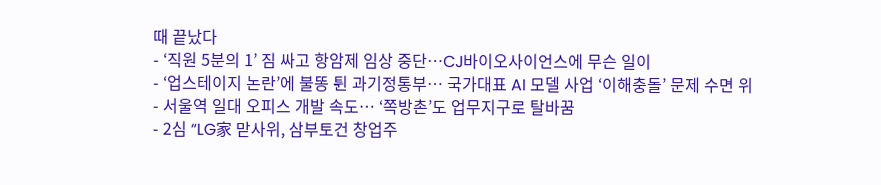때 끝났다
- ‘직원 5분의 1’ 짐 싸고 항암제 임상 중단…CJ바이오사이언스에 무슨 일이
- ‘업스테이지 논란’에 불똥 튄 과기정통부… 국가대표 AI 모델 사업 ‘이해충돌’ 문제 수면 위
- 서울역 일대 오피스 개발 속도… ‘쪽방촌’도 업무지구로 탈바꿈
- 2심 “LG家 맏사위, 삼부토건 창업주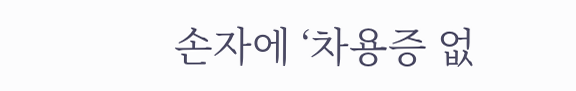손자에 ‘차용증 없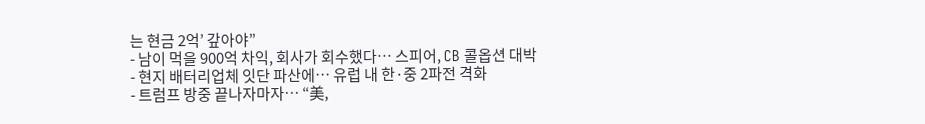는 현금 2억’ 갚아야”
- 남이 먹을 900억 차익, 회사가 회수했다… 스피어, CB 콜옵션 대박
- 현지 배터리업체 잇단 파산에… 유럽 내 한·중 2파전 격화
- 트럼프 방중 끝나자마자… “美,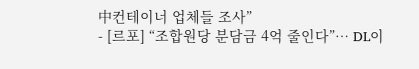中컨테이너 업체들 조사”
- [르포] “조합원당 분담금 4억 줄인다”… DL이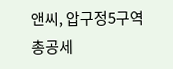앤씨, 압구정5구역 총공세